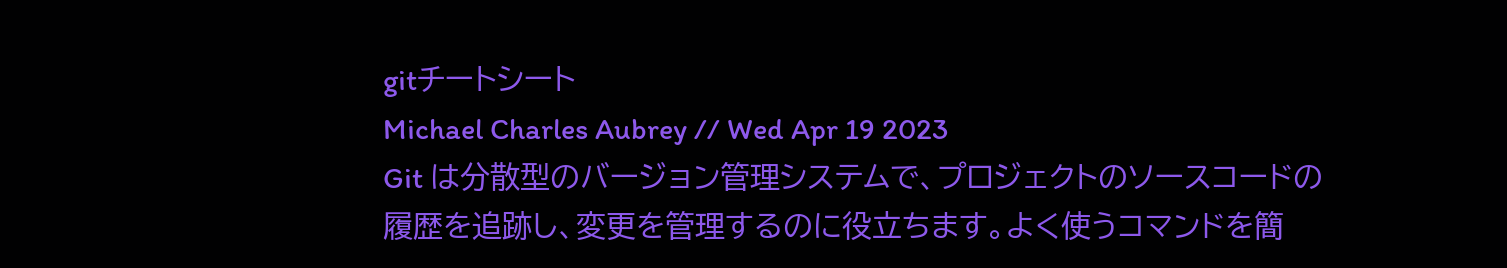gitチートシート
Michael Charles Aubrey // Wed Apr 19 2023
Git は分散型のバージョン管理システムで、プロジェクトのソースコードの履歴を追跡し、変更を管理するのに役立ちます。よく使うコマンドを簡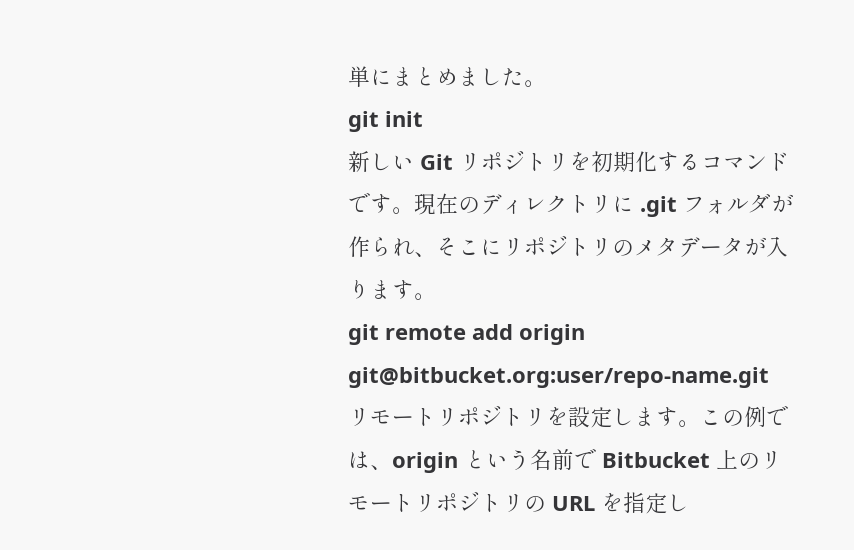単にまとめました。
git init
新しい Git リポジトリを初期化するコマンドです。現在のディレクトリに .git フォルダが作られ、そこにリポジトリのメタデータが入ります。
git remote add origin git@bitbucket.org:user/repo-name.git
リモートリポジトリを設定します。この例では、origin という名前で Bitbucket 上のリモートリポジトリの URL を指定し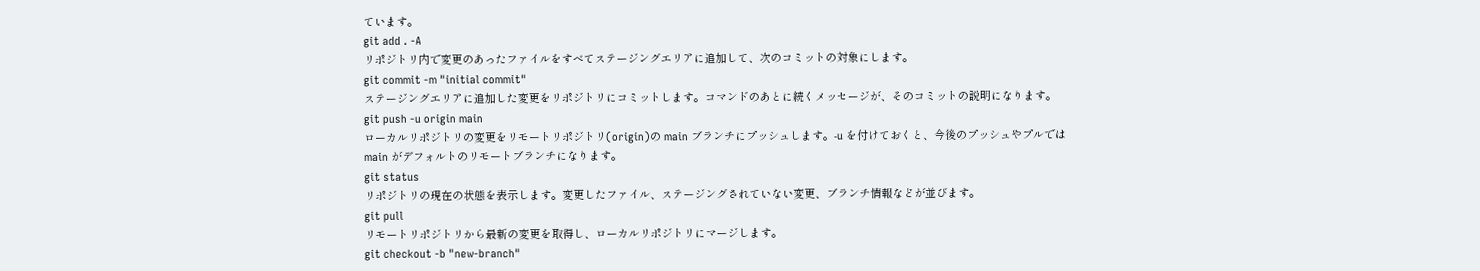ています。
git add . -A
リポジトリ内で変更のあったファイルをすべてステージングエリアに追加して、次のコミットの対象にします。
git commit -m "initial commit"
ステージングエリアに追加した変更をリポジトリにコミットします。コマンドのあとに続くメッセージが、そのコミットの説明になります。
git push -u origin main
ローカルリポジトリの変更をリモートリポジトリ(origin)の main ブランチにプッシュします。-u を付けておくと、今後のプッシュやプルでは main がデフォルトのリモートブランチになります。
git status
リポジトリの現在の状態を表示します。変更したファイル、ステージングされていない変更、ブランチ情報などが並びます。
git pull
リモートリポジトリから最新の変更を取得し、ローカルリポジトリにマージします。
git checkout -b "new-branch"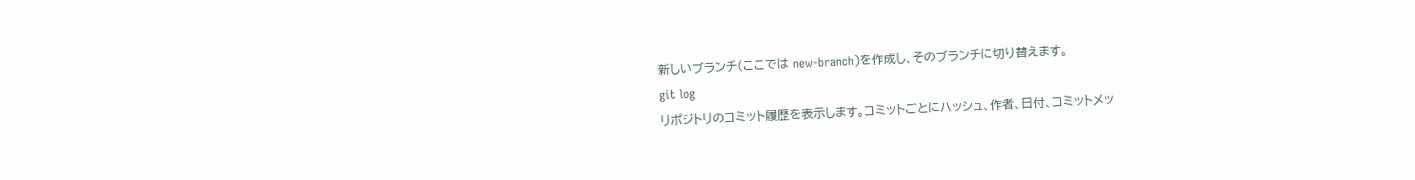新しいブランチ(ここでは new-branch)を作成し、そのブランチに切り替えます。
git log
リポジトリのコミット履歴を表示します。コミットごとにハッシュ、作者、日付、コミットメッ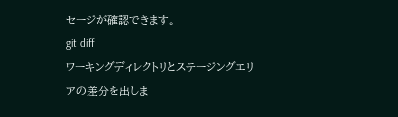セージが確認できます。
git diff
ワーキングディレクトリとステージングエリアの差分を出しま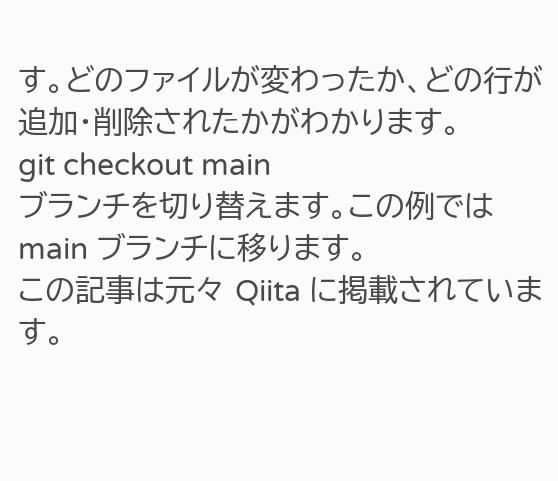す。どのファイルが変わったか、どの行が追加・削除されたかがわかります。
git checkout main
ブランチを切り替えます。この例では main ブランチに移ります。
この記事は元々 Qiita に掲載されています。